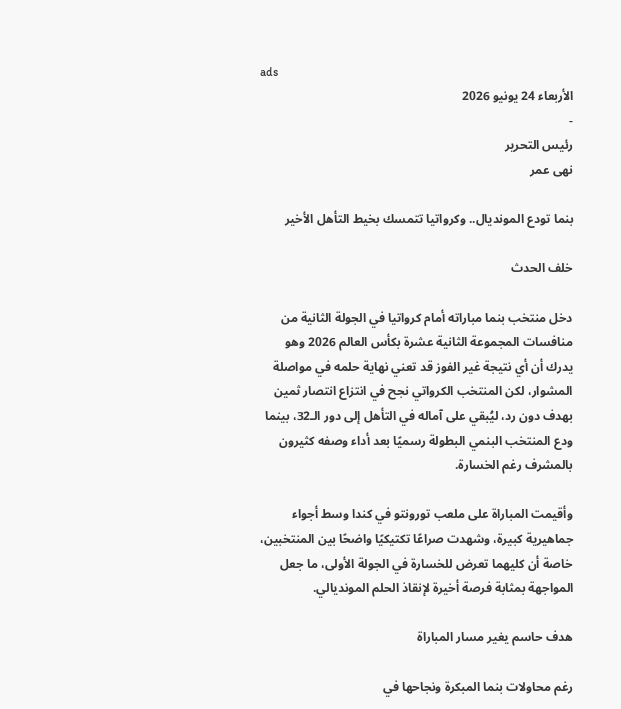ads
الأربعاء 24 يونيو 2026
-
رئيس التحرير
نهى عمر

بنما تودع المونديال.. وكرواتيا تتمسك بخيط التأهل الأخير

خلف الحدث

دخل منتخب بنما مباراته أمام كرواتيا في الجولة الثانية من منافسات المجموعة الثانية عشرة بكأس العالم 2026 وهو يدرك أن أي نتيجة غير الفوز قد تعني نهاية حلمه في مواصلة المشوار، لكن المنتخب الكرواتي نجح في انتزاع انتصار ثمين بهدف دون رد، ليُبقي على آماله في التأهل إلى دور الـ32، بينما ودع المنتخب البنمي البطولة رسميًا بعد أداء وصفه كثيرون بالمشرف رغم الخسارة.

وأقيمت المباراة على ملعب تورونتو في كندا وسط أجواء جماهيرية كبيرة، وشهدت صراعًا تكتيكيًا واضحًا بين المنتخبين، خاصة أن كليهما تعرض للخسارة في الجولة الأولى، ما جعل المواجهة بمثابة فرصة أخيرة لإنقاذ الحلم المونديالي.

هدف حاسم يغير مسار المباراة

رغم محاولات بنما المبكرة ونجاحها في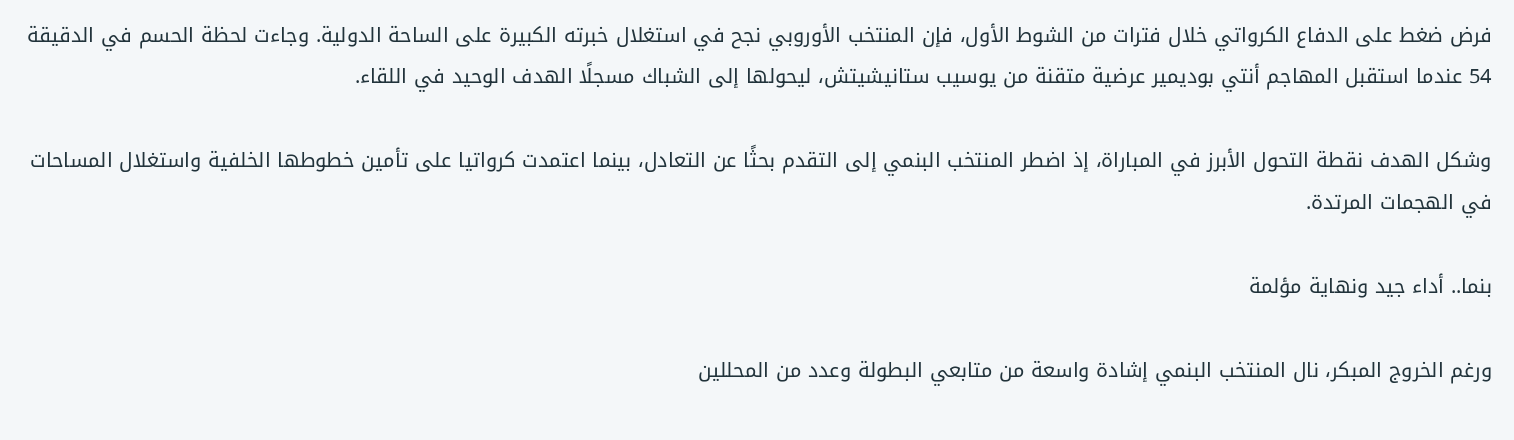فرض ضغط على الدفاع الكرواتي خلال فترات من الشوط الأول، فإن المنتخب الأوروبي نجح في استغلال خبرته الكبيرة على الساحة الدولية. وجاءت لحظة الحسم في الدقيقة 54 عندما استقبل المهاجم أنتي بوديمير عرضية متقنة من يوسيب ستانيشيتش، ليحولها إلى الشباك مسجلًا الهدف الوحيد في اللقاء.

وشكل الهدف نقطة التحول الأبرز في المباراة، إذ اضطر المنتخب البنمي إلى التقدم بحثًا عن التعادل، بينما اعتمدت كرواتيا على تأمين خطوطها الخلفية واستغلال المساحات في الهجمات المرتدة.

بنما.. أداء جيد ونهاية مؤلمة

ورغم الخروج المبكر، نال المنتخب البنمي إشادة واسعة من متابعي البطولة وعدد من المحللين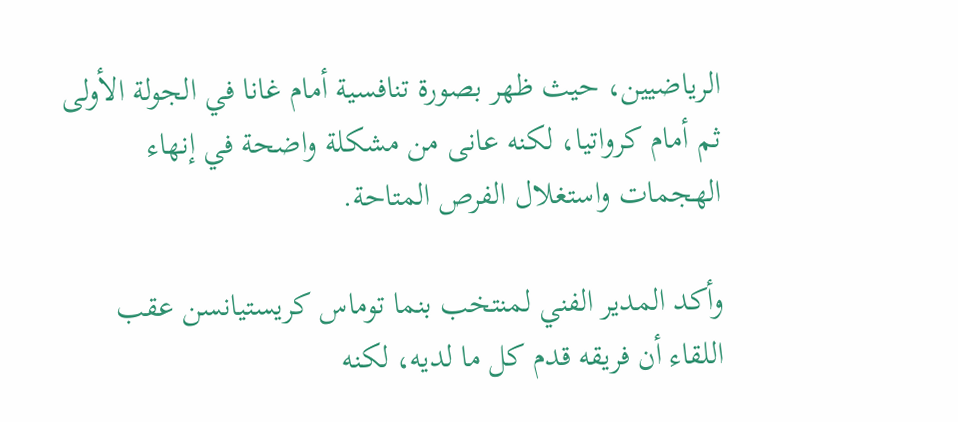الرياضيين، حيث ظهر بصورة تنافسية أمام غانا في الجولة الأولى ثم أمام كرواتيا، لكنه عانى من مشكلة واضحة في إنهاء الهجمات واستغلال الفرص المتاحة.

وأكد المدير الفني لمنتخب بنما توماس كريستيانسن عقب اللقاء أن فريقه قدم كل ما لديه، لكنه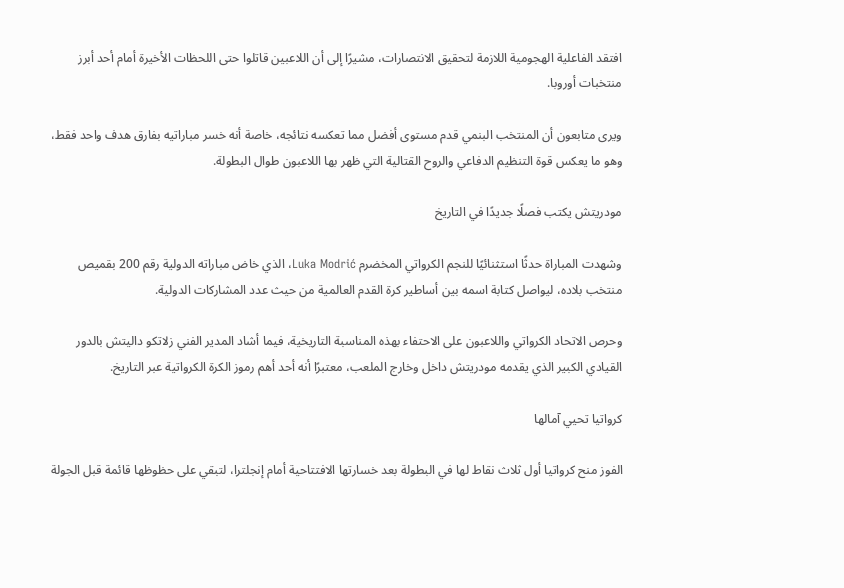افتقد الفاعلية الهجومية اللازمة لتحقيق الانتصارات، مشيرًا إلى أن اللاعبين قاتلوا حتى اللحظات الأخيرة أمام أحد أبرز منتخبات أوروبا.

ويرى متابعون أن المنتخب البنمي قدم مستوى أفضل مما تعكسه نتائجه، خاصة أنه خسر مباراتيه بفارق هدف واحد فقط، وهو ما يعكس قوة التنظيم الدفاعي والروح القتالية التي ظهر بها اللاعبون طوال البطولة.

مودريتش يكتب فصلًا جديدًا في التاريخ

وشهدت المباراة حدثًا استثنائيًا للنجم الكرواتي المخضرم Luka Modrić، الذي خاض مباراته الدولية رقم 200 بقميص منتخب بلاده، ليواصل كتابة اسمه بين أساطير كرة القدم العالمية من حيث عدد المشاركات الدولية.

وحرص الاتحاد الكرواتي واللاعبون على الاحتفاء بهذه المناسبة التاريخية، فيما أشاد المدير الفني زلاتكو داليتش بالدور القيادي الكبير الذي يقدمه مودريتش داخل وخارج الملعب، معتبرًا أنه أحد أهم رموز الكرة الكرواتية عبر التاريخ.

كرواتيا تحيي آمالها

الفوز منح كرواتيا أول ثلاث نقاط لها في البطولة بعد خسارتها الافتتاحية أمام إنجلترا، لتبقي على حظوظها قائمة قبل الجولة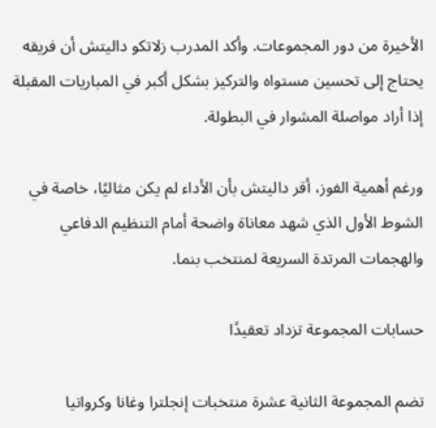الأخيرة من دور المجموعات. وأكد المدرب زلاتكو داليتش أن فريقه يحتاج إلى تحسين مستواه والتركيز بشكل أكبر في المباريات المقبلة إذا أراد مواصلة المشوار في البطولة.

ورغم أهمية الفوز، أقر داليتش بأن الأداء لم يكن مثاليًا، خاصة في الشوط الأول الذي شهد معاناة واضحة أمام التنظيم الدفاعي والهجمات المرتدة السريعة لمنتخب بنما.

حسابات المجموعة تزداد تعقيدًا

تضم المجموعة الثانية عشرة منتخبات إنجلترا وغانا وكرواتيا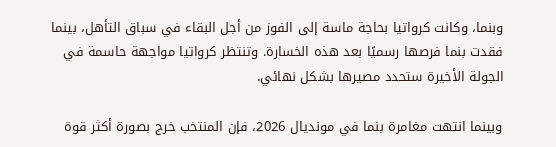وبنما، وكانت كرواتيا بحاجة ماسة إلى الفوز من أجل البقاء في سباق التأهل، بينما فقدت بنما فرصها رسميًا بعد هذه الخسارة. وتنتظر كرواتيا مواجهة حاسمة في الجولة الأخيرة ستحدد مصيرها بشكل نهائي.

وبينما انتهت مغامرة بنما في مونديال 2026، فإن المنتخب خرج بصورة أكثر قوة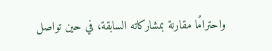واحترامًا مقارنة بمشاركاته السابقة، في حين تواصل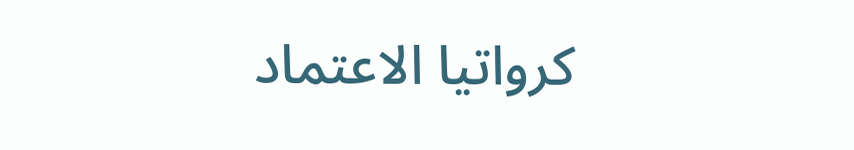كرواتيا الاعتماد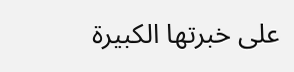على خبرتها الكبيرة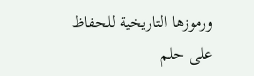ورموزها التاريخية للحفاظ على حلم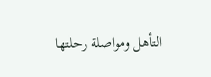التأهل ومواصلة رحلتها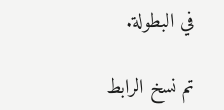في البطولة.

تم نسخ الرابط